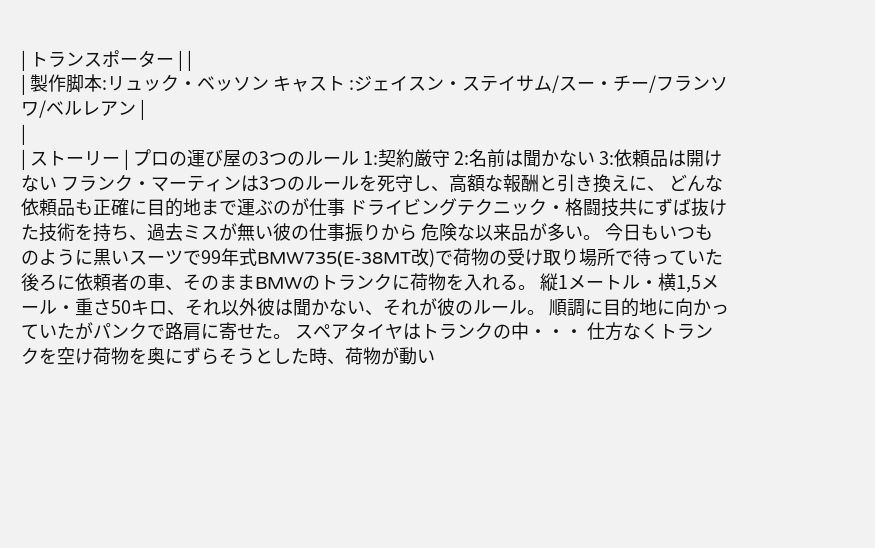| トランスポーター | |
| 製作脚本:リュック・ベッソン キャスト :ジェイスン・ステイサム/スー・チー/フランソワ/ベルレアン |
|
| ストーリー | プロの運び屋の3つのルール 1:契約厳守 2:名前は聞かない 3:依頼品は開けない フランク・マーティンは3つのルールを死守し、高額な報酬と引き換えに、 どんな依頼品も正確に目的地まで運ぶのが仕事 ドライビングテクニック・格闘技共にずば抜けた技術を持ち、過去ミスが無い彼の仕事振りから 危険な以来品が多い。 今日もいつものように黒いスーツで99年式BMW735(E-38MT改)で荷物の受け取り場所で待っていた 後ろに依頼者の車、そのままBMWのトランクに荷物を入れる。 縦1メートル・横1,5メール・重さ50キロ、それ以外彼は聞かない、それが彼のルール。 順調に目的地に向かっていたがパンクで路肩に寄せた。 スペアタイヤはトランクの中・・・ 仕方なくトランクを空け荷物を奥にずらそうとした時、荷物が動い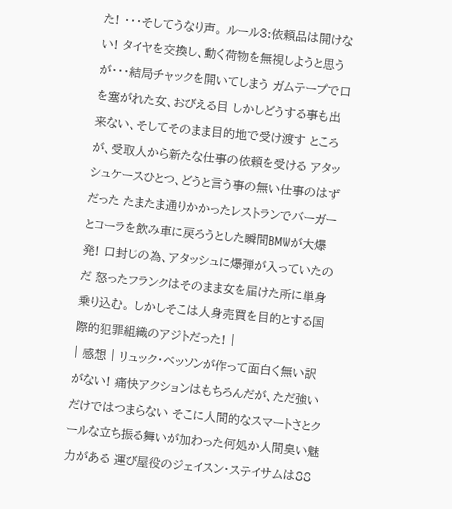た! ・・・そしてうなり声。 ルール3:依頼品は開けない! タイヤを交換し、動く荷物を無視しようと思うが・・・結局チャックを開いてしまう ガムテープで口を塞がれた女、おびえる目 しかしどうする事も出来ない、そしてそのまま目的地で受け渡す ところが、受取人から新たな仕事の依頼を受ける アタッシュケースひとつ、どうと言う事の無い仕事のはずだった たまたま通りかかったレストランでバーガーとコーラを飲み車に戻ろうとした瞬間BMWが大爆発! 口封じの為、アタッシュに爆弾が入っていたのだ 怒ったフランクはそのまま女を届けた所に単身乗り込む。 しかしそこは人身売買を目的とする国際的犯罪組織のアジトだった! |
| 感想 | リュック・ベッソンが作って面白く無い訳がない! 痛快アクションはもちろんだが、ただ強いだけではつまらない そこに人間的なスマートさとクールな立ち振る舞いが加わった何処か人間臭い魅力がある 運び屋役のジェイスン・ステイサムは88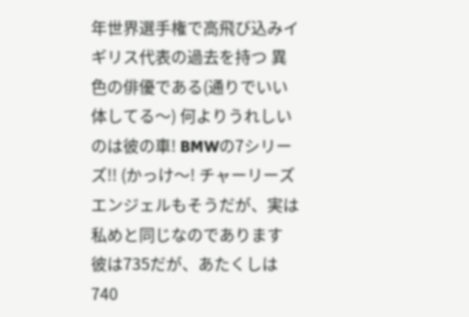年世界選手権で高飛び込みイギリス代表の過去を持つ 異色の俳優である(通りでいい体してる〜) 何よりうれしいのは彼の車! BMWの7シリーズ!! (かっけ〜! チャーリーズエンジェルもそうだが、実は私めと同じなのであります 彼は735だが、あたくしは740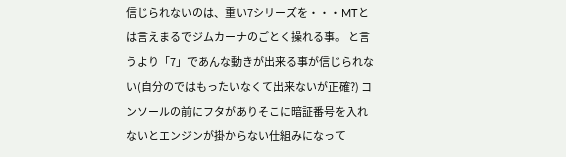信じられないのは、重い7シリーズを・・・MTとは言えまるでジムカーナのごとく操れる事。 と言うより「7」であんな動きが出来る事が信じられない(自分のではもったいなくて出来ないが正確?) コンソールの前にフタがありそこに暗証番号を入れないとエンジンが掛からない仕組みになって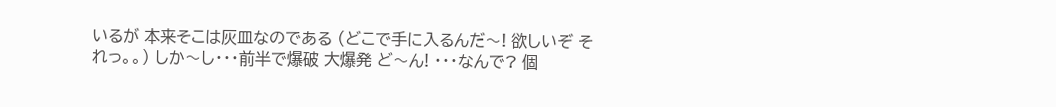いるが 本来そこは灰皿なのである (どこで手に入るんだ〜! 欲しいぞ それっ。。) しか〜し・・・前半で爆破 大爆発 ど〜ん! ・・・なんで? 個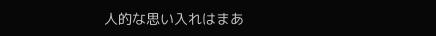人的な思い入れはまあ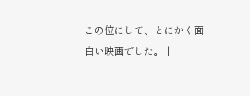この位にして、とにかく面白い映画でした。 |